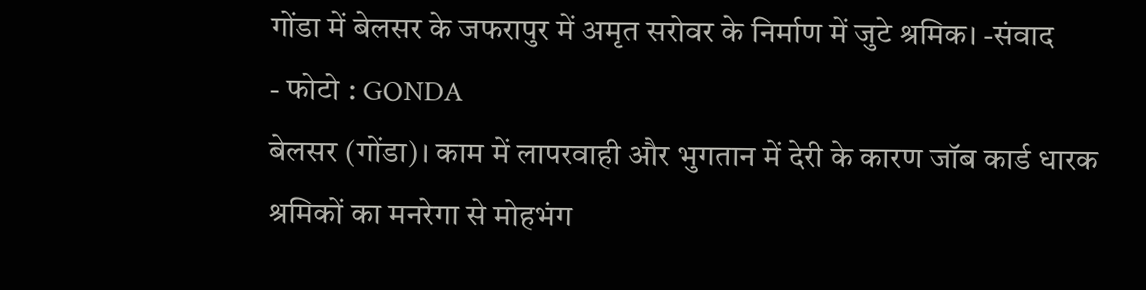गोंडा में बेलसर के जफरापुर में अमृत सरोवर के निर्माण में जुटे श्रमिक। -संवाद
- फोटो : GONDA
बेलसर (गोंडा)। काम में लापरवाही और भुगतान में देरी के कारण जॉब कार्ड धारक श्रमिकों का मनरेगा से मोहभंग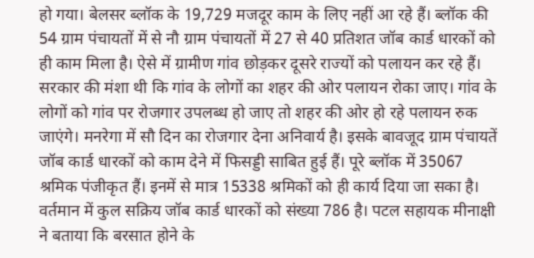हो गया। बेलसर ब्लॉक के 19,729 मजदूर काम के लिए नहीं आ रहे हैं। ब्लॉक की 54 ग्राम पंचायतों में से नौ ग्राम पंचायतों में 27 से 40 प्रतिशत जॉब कार्ड धारकों को ही काम मिला है। ऐसे में ग्रामीण गांव छोड़कर दूसरे राज्यों को पलायन कर रहे हैं।
सरकार की मंशा थी कि गांव के लोगों का शहर की ओर पलायन रोका जाए। गांव के लोगों को गांव पर रोजगार उपलब्ध हो जाए तो शहर की ओर हो रहे पलायन रुक जाएंगे। मनरेगा में सौ दिन का रोजगार देना अनिवार्य है। इसके बावजूद ग्राम पंचायतें जॉब कार्ड धारकों को काम देने में फिसड्डी साबित हुई हैं। पूरे ब्लॉक में 35067 श्रमिक पंजीकृत हैं। इनमें से मात्र 15338 श्रमिकों को ही कार्य दिया जा सका है।
वर्तमान में कुल सक्रिय जॉब कार्ड धारकों को संख्या 786 है। पटल सहायक मीनाक्षी ने बताया कि बरसात होने के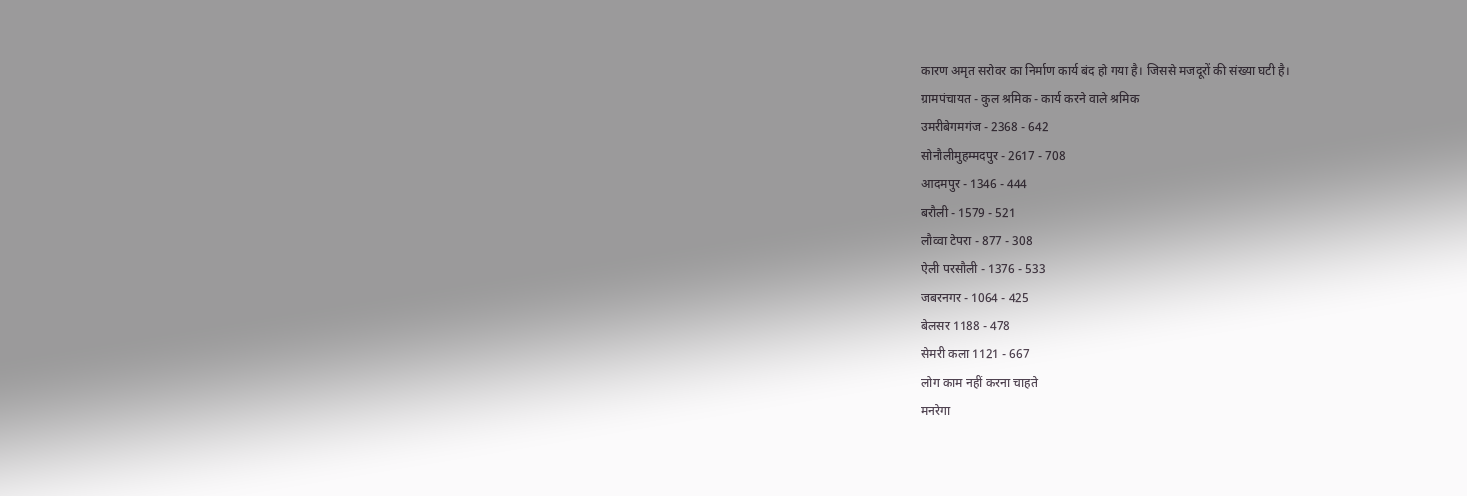कारण अमृत सरोवर का निर्माण कार्य बंद हो गया है। जिससे मजदूरों की संख्या घटी है।
ग्रामपंचायत - कुल श्रमिक - कार्य करने वाले श्रमिक
उमरीबेगमगंज - 2368 - 642
सोनौलीमुहम्मदपुर - 2617 - 708
आदमपुर - 1346 - 444
बरौली - 1579 - 521
लौव्वा टेपरा - 877 - 308
ऐली परसौली - 1376 - 533
जबरनगर - 1064 - 425
बेलसर 1188 - 478
सेमरी कला 1121 - 667
लोग काम नहीं करना चाहते
मनरेगा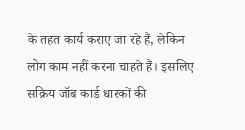के तहत कार्य कराए जा रहे हैं, लेकिन लोग काम नहीं करना चाहते हैं। इसलिए सक्रिय जॉब कार्ड धारकों की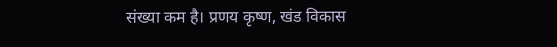संख्या कम है। प्रणय कृष्ण, खंड विकास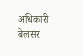अधिकारी बेलसर